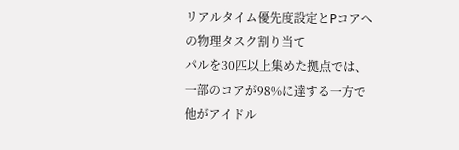リアルタイム優先度設定とPコアへの物理タスク割り当て
パルを30匹以上集めた拠点では、一部のコアが98%に達する一方で他がアイドル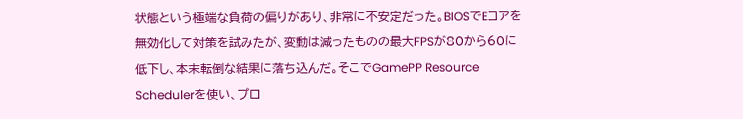状態という極端な負荷の偏りがあり、非常に不安定だった。BIOSでEコアを無効化して対策を試みたが、変動は減ったものの最大FPSが80から60に低下し、本末転倒な結果に落ち込んだ。そこでGamePP Resource Schedulerを使い、プロ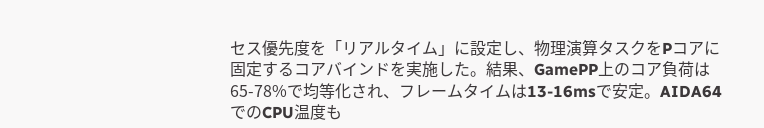セス優先度を「リアルタイム」に設定し、物理演算タスクをPコアに固定するコアバインドを実施した。結果、GamePP上のコア負荷は65-78%で均等化され、フレームタイムは13-16msで安定。AIDA64でのCPU温度も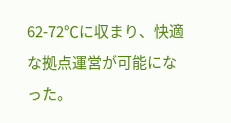62-72℃に収まり、快適な拠点運営が可能になった。